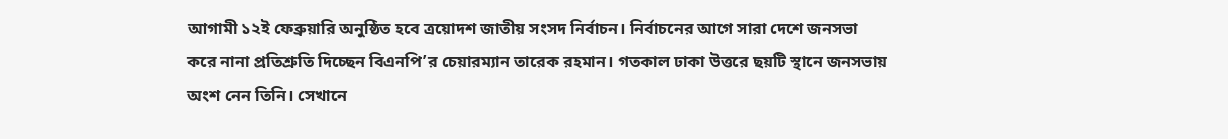আগামী ১২ই ফেব্রুয়ারি অনুষ্ঠিত হবে ত্রয়োদশ জাতীয় সংসদ নির্বাচন। নির্বাচনের আগে সারা দেশে জনসভা করে নানা প্রতিশ্রুতি দিচ্ছেন বিএনপি’র চেয়ারম্যান তারেক রহমান। গতকাল ঢাকা উত্তরে ছয়টি স্থানে জনসভায় অংশ নেন তিনি। সেখানে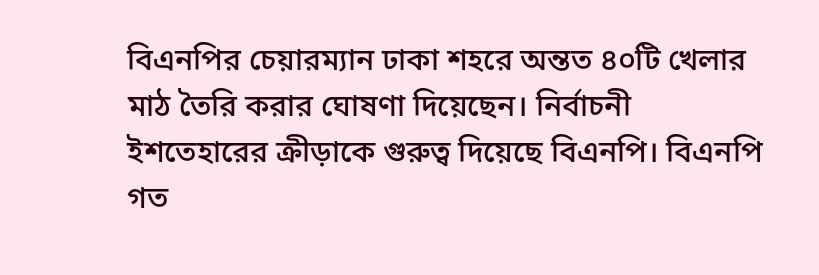বিএনপির চেয়ারম্যান ঢাকা শহরে অন্তত ৪০টি খেলার মাঠ তৈরি করার ঘোষণা দিয়েছেন। নির্বাচনী ইশতেহারের ক্রীড়াকে গুরুত্ব দিয়েছে বিএনপি। বিএনপি গত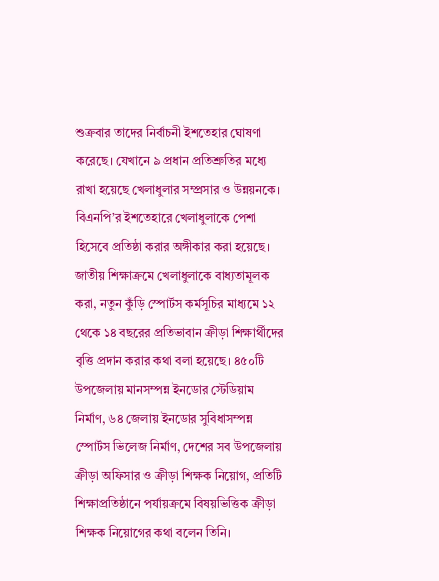শুক্রবার তাদের নির্বাচনী ইশতেহার ঘোষণা করেছে। যেখানে ৯ প্রধান প্রতিশ্রুতির মধ্যে রাখা হয়েছে খেলাধুলার সম্প্রসার ও উন্নয়নকে। বিএনপি’র ইশতেহারে খেলাধুলাকে পেশা হিসেবে প্রতিষ্ঠা করার অঙ্গীকার করা হয়েছে। জাতীয় শিক্ষাক্রমে খেলাধুলাকে বাধ্যতামূলক করা, নতুন কুঁড়ি স্পোর্টস কর্মসূচির মাধ্যমে ১২ থেকে ১৪ বছরের প্রতিভাবান ক্রীড়া শিক্ষার্থীদের বৃত্তি প্রদান করার কথা বলা হয়েছে। ৪৫০টি উপজেলায় মানসম্পন্ন ইনডোর স্টেডিয়াম নির্মাণ, ৬৪ জেলায় ইনডোর সুবিধাসম্পন্ন স্পোর্টস ভিলেজ নির্মাণ, দেশের সব উপজেলায় ক্রীড়া অফিসার ও ক্রীড়া শিক্ষক নিয়োগ, প্রতিটি শিক্ষাপ্রতিষ্ঠানে পর্যায়ক্রমে বিষয়ভিত্তিক ক্রীড়া শিক্ষক নিয়োগের কথা বলেন তিনি।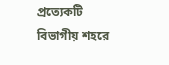প্রত্যেকটি বিভাগীয় শহরে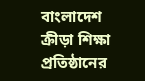বাংলাদেশ ক্রীড়া শিক্ষা প্রতিষ্ঠানের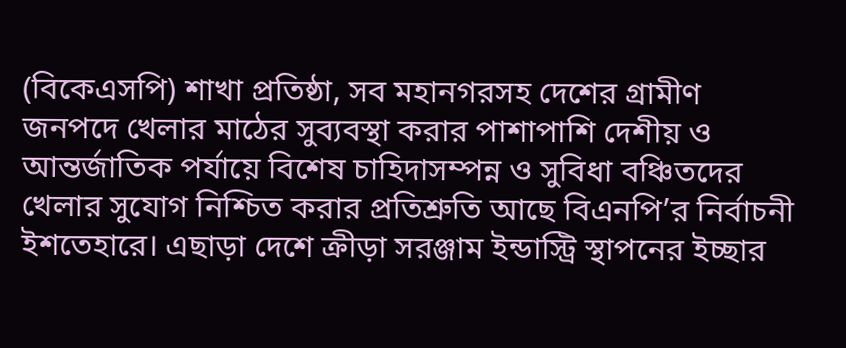(বিকেএসপি) শাখা প্রতিষ্ঠা, সব মহানগরসহ দেশের গ্রামীণ জনপদে খেলার মাঠের সুব্যবস্থা করার পাশাপাশি দেশীয় ও আন্তর্জাতিক পর্যায়ে বিশেষ চাহিদাসম্পন্ন ও সুবিধা বঞ্চিতদের খেলার সুযোগ নিশ্চিত করার প্রতিশ্রুতি আছে বিএনপি’র নির্বাচনী ইশতেহারে। এছাড়া দেশে ক্রীড়া সরঞ্জাম ইন্ডাস্ট্রি স্থাপনের ইচ্ছার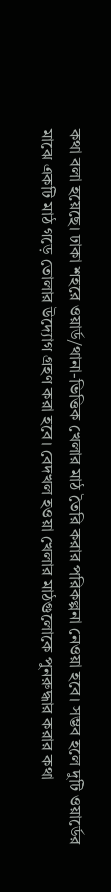কথা বলা হয়েছে। ঢাকা শহরে ওয়ার্ড/থানা-ভিত্তিক খেলার মাঠ তৈরি করার পরিকল্পনা নেওয়া হবে। সম্ভব হলে দুটি ওয়ার্ডের মাঝে একটি মাঠ গড়ে তোলার উদ্যোগ গ্রহণ করা হবে। বেদখল হওয়া খেলার মাঠগুলোকে পুনরুদ্ধার করার কথা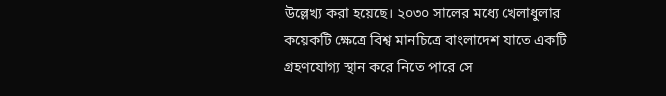উল্লেখ্য করা হয়েছে। ২০৩০ সালের মধ্যে খেলাধুলার কয়েকটি ক্ষেত্রে বিশ্ব মানচিত্রে বাংলাদেশ যাতে একটি গ্রহণযোগ্য স্থান করে নিতে পারে সে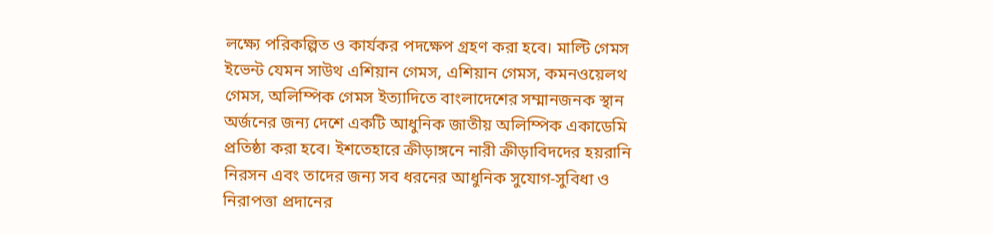লক্ষ্যে পরিকল্পিত ও কার্যকর পদক্ষেপ গ্রহণ করা হবে। মাল্টি গেমস ইভেন্ট যেমন সাউথ এশিয়ান গেমস, এশিয়ান গেমস, কমনওয়েলথ গেমস, অলিম্পিক গেমস ইত্যাদিতে বাংলাদেশের সম্মানজনক স্থান অর্জনের জন্য দেশে একটি আধুনিক জাতীয় অলিম্পিক একাডেমি প্রতিষ্ঠা করা হবে। ইশতেহারে ক্রীড়াঙ্গনে নারী ক্রীড়াবিদদের হয়রানি নিরসন এবং তাদের জন্য সব ধরনের আধুনিক সুযোগ-সুবিধা ও নিরাপত্তা প্রদানের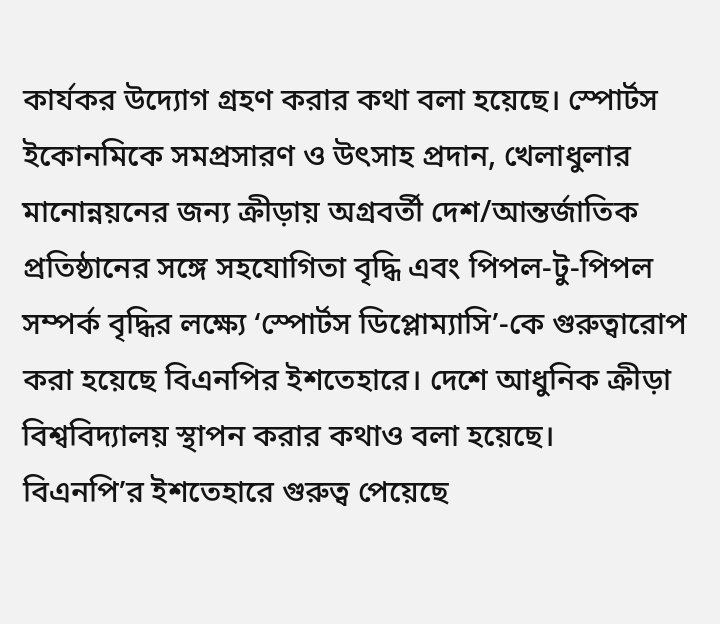কার্যকর উদ্যোগ গ্রহণ করার কথা বলা হয়েছে। স্পোর্টস ইকোনমিকে সমপ্রসারণ ও উৎসাহ প্রদান, খেলাধুলার মানোন্নয়নের জন্য ক্রীড়ায় অগ্রবর্তী দেশ/আন্তর্জাতিক প্রতিষ্ঠানের সঙ্গে সহযোগিতা বৃদ্ধি এবং পিপল-টু-পিপল সম্পর্ক বৃদ্ধির লক্ষ্যে ‘স্পোর্টস ডিপ্লোম্যাসি’-কে গুরুত্বারোপ করা হয়েছে বিএনপির ইশতেহারে। দেশে আধুনিক ক্রীড়া বিশ্ববিদ্যালয় স্থাপন করার কথাও বলা হয়েছে।
বিএনপি’র ইশতেহারে গুরুত্ব পেয়েছে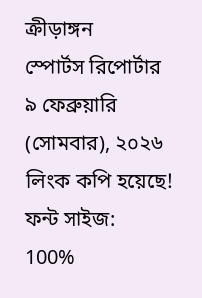ক্রীড়াঙ্গন
স্পোর্টস রিপোর্টার
৯ ফেব্রুয়ারি (সোমবার), ২০২৬
লিংক কপি হয়েছে!
ফন্ট সাইজ:
100%